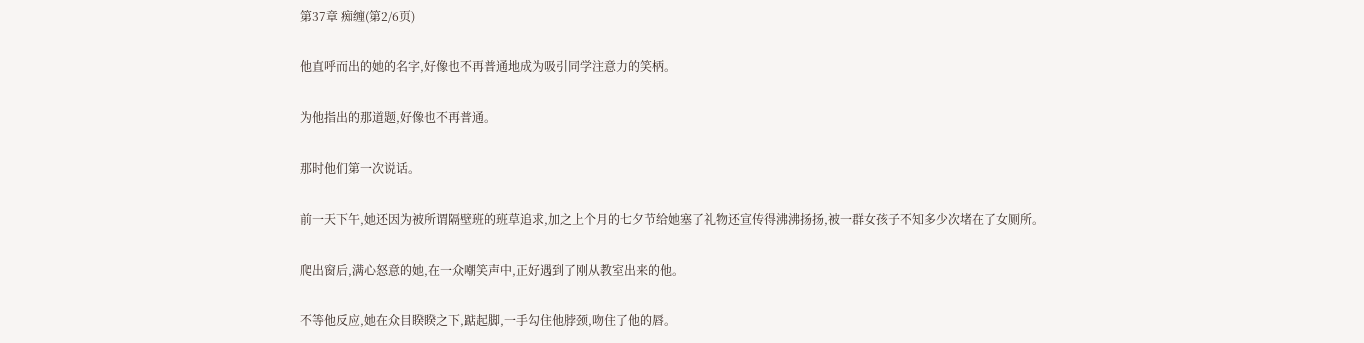第37章 痴缠(第2/6页)

他直呼而出的她的名字,好像也不再普通地成为吸引同学注意力的笑柄。

为他指出的那道题,好像也不再普通。

那时他们第一次说话。

前一天下午,她还因为被所谓隔壁班的班草追求,加之上个月的七夕节给她塞了礼物还宣传得沸沸扬扬,被一群女孩子不知多少次堵在了女厕所。

爬出窗后,满心怒意的她,在一众嘲笑声中,正好遇到了刚从教室出来的他。

不等他反应,她在众目睽睽之下,踮起脚,一手勾住他脖颈,吻住了他的唇。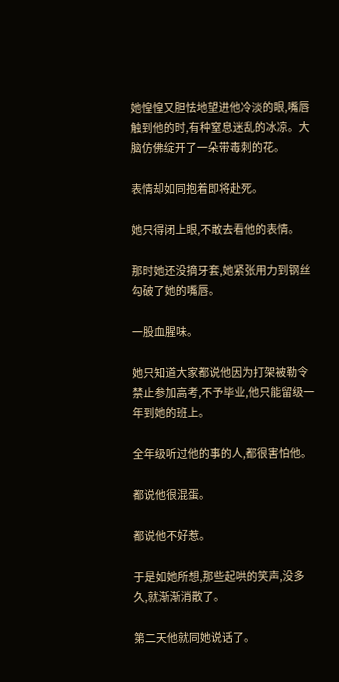她惶惶又胆怯地望进他冷淡的眼,嘴唇触到他的时,有种窒息迷乱的冰凉。大脑仿佛绽开了一朵带毒刺的花。

表情却如同抱着即将赴死。

她只得闭上眼,不敢去看他的表情。

那时她还没摘牙套,她紧张用力到钢丝勾破了她的嘴唇。

一股血腥味。

她只知道大家都说他因为打架被勒令禁止参加高考,不予毕业,他只能留级一年到她的班上。

全年级听过他的事的人,都很害怕他。

都说他很混蛋。

都说他不好惹。

于是如她所想,那些起哄的笑声,没多久,就渐渐消散了。

第二天他就同她说话了。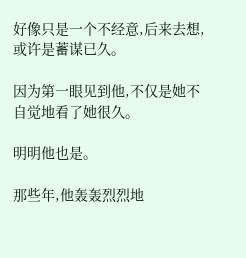好像只是一个不经意,后来去想,或许是蓄谋已久。

因为第一眼见到他,不仅是她不自觉地看了她很久。

明明他也是。

那些年,他轰轰烈烈地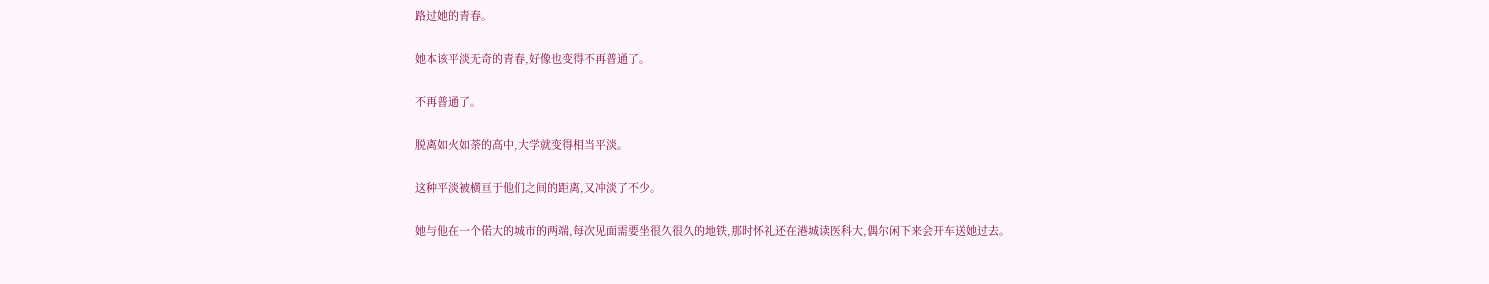路过她的青春。

她本该平淡无奇的青春,好像也变得不再普通了。

不再普通了。

脱离如火如荼的高中,大学就变得相当平淡。

这种平淡被横亘于他们之间的距离,又冲淡了不少。

她与他在一个偌大的城市的两端,每次见面需要坐很久很久的地铁,那时怀礼还在港城读医科大,偶尔闲下来会开车送她过去。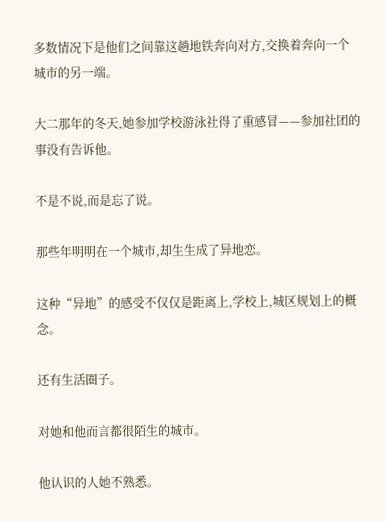多数情况下是他们之间靠这趟地铁奔向对方,交换着奔向一个城市的另一端。

大二那年的冬天,她参加学校游泳社得了重感冒——参加社团的事没有告诉他。

不是不说,而是忘了说。

那些年明明在一个城市,却生生成了异地恋。

这种“异地”的感受不仅仅是距离上,学校上,城区规划上的概念。

还有生活圈子。

对她和他而言都很陌生的城市。

他认识的人她不熟悉。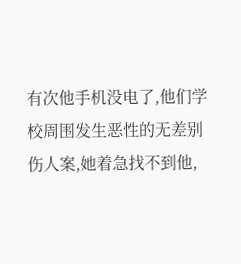有次他手机没电了,他们学校周围发生恶性的无差别伤人案,她着急找不到他,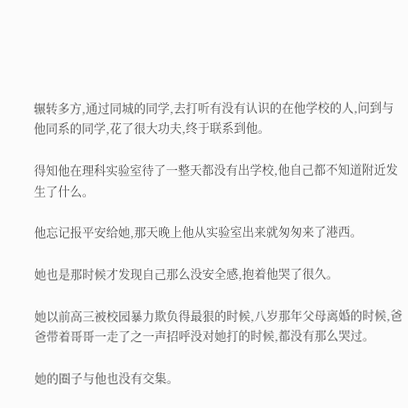辗转多方,通过同城的同学,去打听有没有认识的在他学校的人,问到与他同系的同学,花了很大功夫,终于联系到他。

得知他在理科实验室待了一整天都没有出学校,他自己都不知道附近发生了什么。

他忘记报平安给她,那天晚上他从实验室出来就匆匆来了港西。

她也是那时候才发现自己那么没安全感,抱着他哭了很久。

她以前高三被校园暴力欺负得最狠的时候,八岁那年父母离婚的时候,爸爸带着哥哥一走了之一声招呼没对她打的时候,都没有那么哭过。

她的圈子与他也没有交集。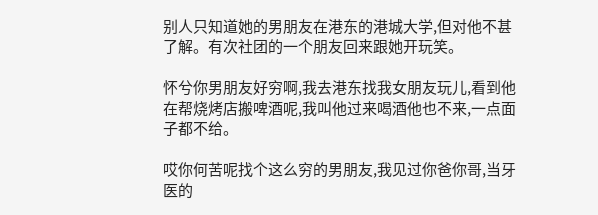别人只知道她的男朋友在港东的港城大学,但对他不甚了解。有次社团的一个朋友回来跟她开玩笑。

怀兮你男朋友好穷啊,我去港东找我女朋友玩儿,看到他在帮烧烤店搬啤酒呢,我叫他过来喝酒他也不来,一点面子都不给。

哎你何苦呢找个这么穷的男朋友,我见过你爸你哥,当牙医的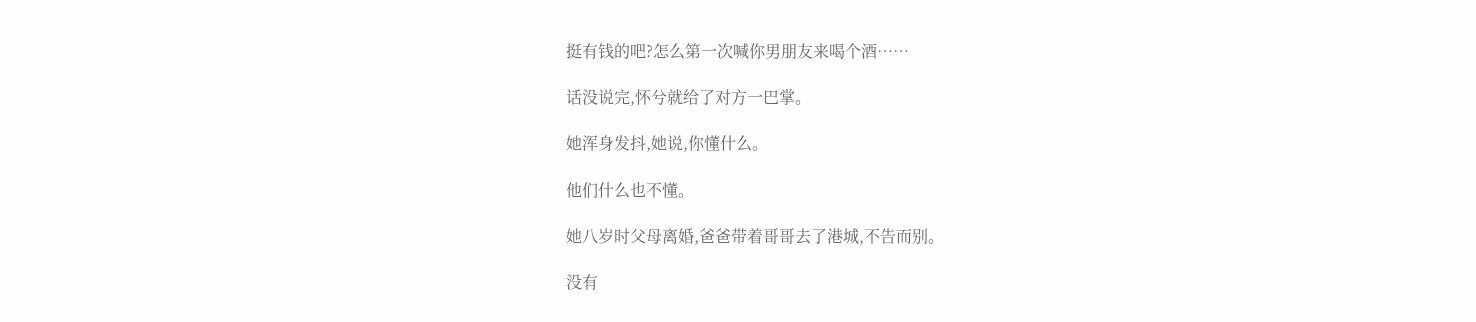挺有钱的吧?怎么第一次喊你男朋友来喝个酒……

话没说完,怀兮就给了对方一巴掌。

她浑身发抖,她说,你懂什么。

他们什么也不懂。

她八岁时父母离婚,爸爸带着哥哥去了港城,不告而别。

没有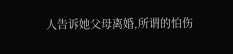人告诉她父母离婚,所谓的怕伤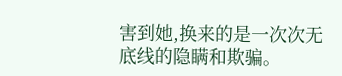害到她,换来的是一次次无底线的隐瞒和欺骗。